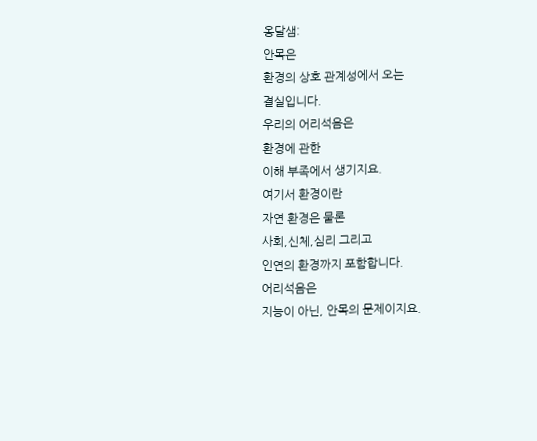옹달샘:
안목은
환경의 상호 관계성에서 오는
결실입니다.
우리의 어리석음은
환경에 관한
이해 부족에서 생기지요.
여기서 환경이란
자연 환경은 물론
사회,신체,심리 그리고
인연의 환경까지 포함합니다.
어리석음은
지능이 아닌, 안목의 문제이지요.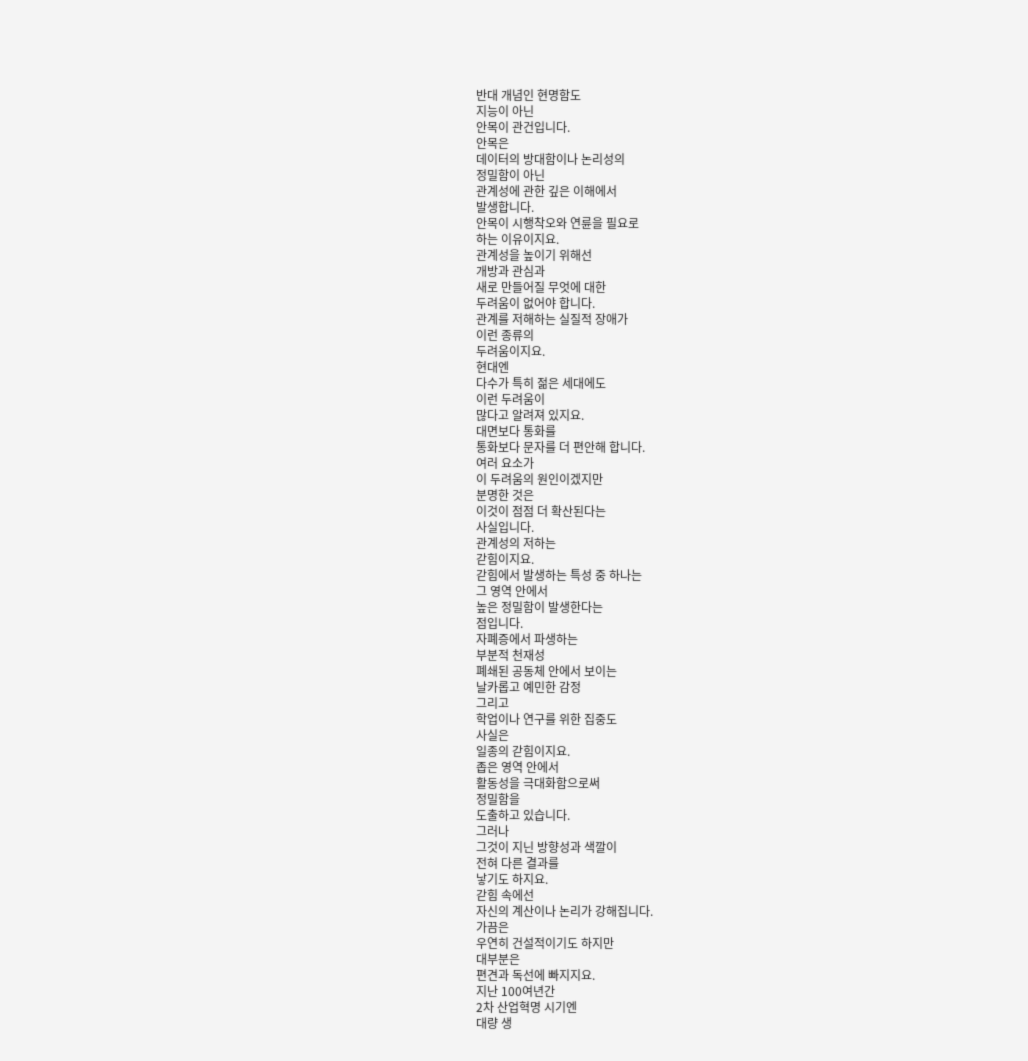반대 개념인 현명함도
지능이 아닌
안목이 관건입니다.
안목은
데이터의 방대함이나 논리성의
정밀함이 아닌
관계성에 관한 깊은 이해에서
발생합니다.
안목이 시행착오와 연륜을 필요로
하는 이유이지요.
관계성을 높이기 위해선
개방과 관심과
새로 만들어질 무엇에 대한
두려움이 없어야 합니다.
관계를 저해하는 실질적 장애가
이런 종류의
두려움이지요.
현대엔
다수가 특히 젊은 세대에도
이런 두려움이
많다고 알려져 있지요.
대면보다 통화를
통화보다 문자를 더 편안해 합니다.
여러 요소가
이 두려움의 원인이겠지만
분명한 것은
이것이 점점 더 확산된다는
사실입니다.
관계성의 저하는
갇힘이지요.
갇힘에서 발생하는 특성 중 하나는
그 영역 안에서
높은 정밀함이 발생한다는
점입니다.
자폐증에서 파생하는
부분적 천재성
폐쇄된 공동체 안에서 보이는
날카롭고 예민한 감정
그리고
학업이나 연구를 위한 집중도
사실은
일종의 갇힘이지요.
좁은 영역 안에서
활동성을 극대화함으로써
정밀함을
도출하고 있습니다.
그러나
그것이 지닌 방향성과 색깔이
전혀 다른 결과를
낳기도 하지요.
갇힘 속에선
자신의 계산이나 논리가 강해집니다.
가끔은
우연히 건설적이기도 하지만
대부분은
편견과 독선에 빠지지요.
지난 100여년간
2차 산업혁명 시기엔
대량 생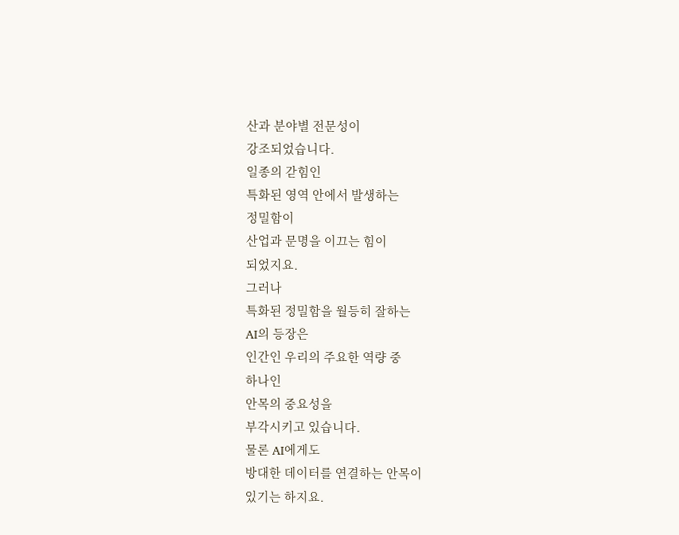산과 분야별 전문성이
강조되었습니다.
일종의 갇힘인
특화된 영역 안에서 발생하는
정밀함이
산업과 문명을 이끄는 힘이
되었지요.
그러나
특화된 정밀함을 월등히 잘하는
AI의 등장은
인간인 우리의 주요한 역량 중
하나인
안목의 중요성을
부각시키고 있습니다.
물론 AI에게도
방대한 데이터를 연결하는 안목이
있기는 하지요.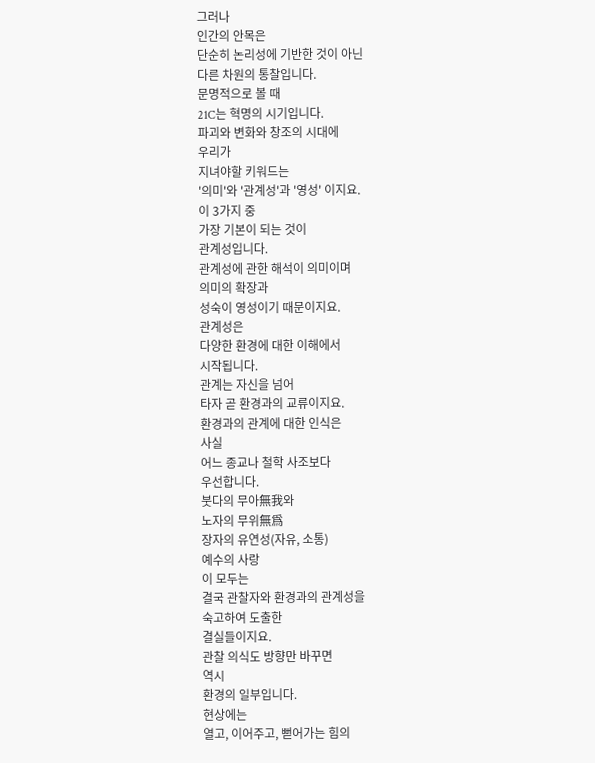그러나
인간의 안목은
단순히 논리성에 기반한 것이 아닌
다른 차원의 통찰입니다.
문명적으로 볼 때
21C는 혁명의 시기입니다.
파괴와 변화와 창조의 시대에
우리가
지녀야할 키워드는
'의미'와 '관계성'과 '영성' 이지요.
이 3가지 중
가장 기본이 되는 것이
관계성입니다.
관계성에 관한 해석이 의미이며
의미의 확장과
성숙이 영성이기 때문이지요.
관계성은
다양한 환경에 대한 이해에서
시작됩니다.
관계는 자신을 넘어
타자 곧 환경과의 교류이지요.
환경과의 관계에 대한 인식은
사실
어느 종교나 철학 사조보다
우선합니다.
붓다의 무아無我와
노자의 무위無爲
장자의 유연성(자유, 소통)
예수의 사랑
이 모두는
결국 관찰자와 환경과의 관계성을
숙고하여 도출한
결실들이지요.
관찰 의식도 방향만 바꾸면
역시
환경의 일부입니다.
현상에는
열고, 이어주고, 뻗어가는 힘의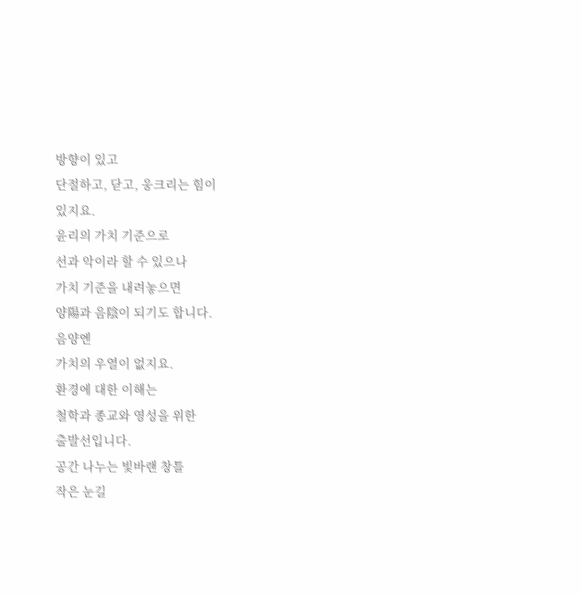방향이 있고
단절하고, 닫고, 웅크리는 힘이
있지요.
윤리의 가치 기준으로
선과 악이라 할 수 있으나
가치 기준을 내려놓으면
양陽과 음陰이 되기도 합니다.
음양엔
가치의 우열이 없지요.
환경에 대한 이해는
철학과 종교와 영성을 위한
출발선입니다.
공간 나누는 빛바랜 창틀
작은 눈길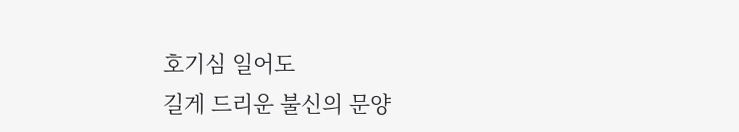호기심 일어도
길게 드리운 불신의 문양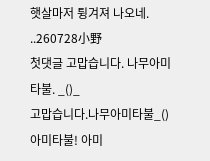햇살마저 튕겨져 나오네.
..260728小野
첫댓글 고맙습니다. 나무아미타불. _()_
고맙습니다.나무아미타불_()
아미타불! 아미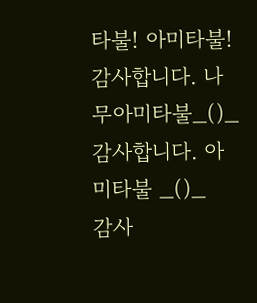타불! 아미타불!
감사합니다. 나무아미타불_()_
감사합니다. 아미타불 _()_
감사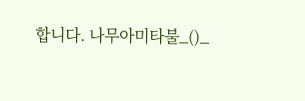합니다. 나무아미타불_()_